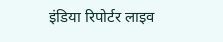इंडिया रिपोर्टर लाइव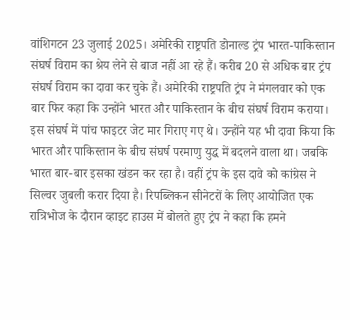वांशिगटन 23 जुलाई 2025। अमेरिकी राष्ट्रपति डोनाल्ड ट्रंप भारत-पाकिस्तान संघर्ष विराम का श्रेय लेने से बाज नहीं आ रहे हैं। करीब 20 से अधिक बार ट्रंप संघर्ष विराम का दावा कर चुके हैं। अमेरिकी राष्ट्रपति ट्रंप ने मंगलवार को एक बार फिर कहा कि उन्होंने भारत और पाकिस्तान के बीच संघर्ष विराम कराया। इस संघर्ष में पांच फाइटर जेट मार गिराए गए थे। उन्होंने यह भी दावा किया कि भारत और पाकिस्तान के बीच संघर्ष परमाणु युद्ध में बदलने वाला था। जबकि भारत बार-बार इसका खंडन कर रहा है। वहीं ट्रंप के इस दावे को कांग्रेस ने सिल्वर जुबली करार दिया है। रिपब्लिकन सीनेटरों के लिए आयोजित एक रात्रिभोज के दौरान व्हाइट हाउस में बोलते हुए ट्रंप ने कहा कि हमने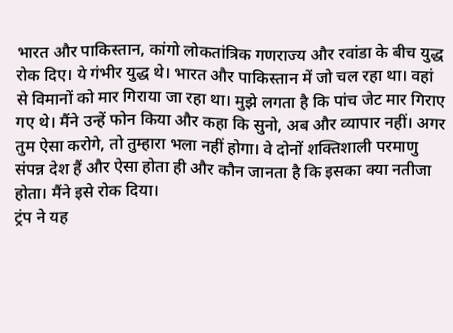भारत और पाकिस्तान, कांगो लोकतांत्रिक गणराज्य और रवांडा के बीच युद्ध रोक दिए। ये गंभीर युद्ध थे। भारत और पाकिस्तान में जो चल रहा था। वहां से विमानों को मार गिराया जा रहा था। मुझे लगता है कि पांच जेट मार गिराए गए थे। मैंने उन्हें फोन किया और कहा कि सुनो, अब और व्यापार नहीं। अगर तुम ऐसा करोगे, तो तुम्हारा भला नहीं होगा। वे दोनों शक्तिशाली परमाणु संपन्न देश हैं और ऐसा होता ही और कौन जानता है कि इसका क्या नतीजा होता। मैंने इसे रोक दिया।
ट्रंप ने यह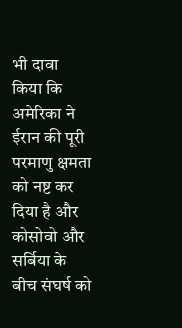भी दावा किया कि अमेरिका ने ईरान की पूरी परमाणु क्षमता को नष्ट कर दिया है और कोसोवो और सर्बिया के बीच संघर्ष को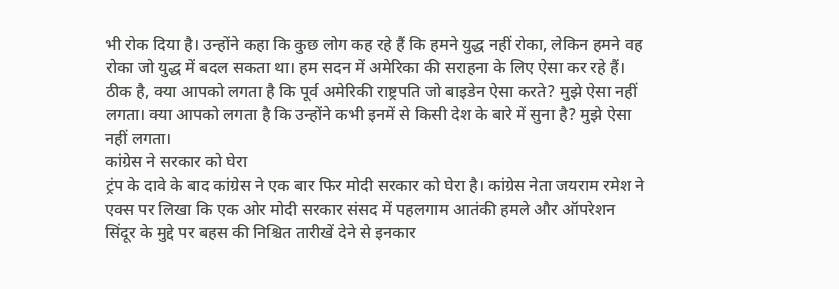भी रोक दिया है। उन्होंने कहा कि कुछ लोग कह रहे हैं कि हमने युद्ध नहीं रोका, लेकिन हमने वह रोका जो युद्ध में बदल सकता था। हम सदन में अमेरिका की सराहना के लिए ऐसा कर रहे हैं। ठीक है, क्या आपको लगता है कि पूर्व अमेरिकी राष्ट्रपति जो बाइडेन ऐसा करते? मुझे ऐसा नहीं लगता। क्या आपको लगता है कि उन्होंने कभी इनमें से किसी देश के बारे में सुना है? मुझे ऐसा नहीं लगता।
कांग्रेस ने सरकार को घेरा
ट्रंप के दावे के बाद कांग्रेस ने एक बार फिर मोदी सरकार को घेरा है। कांग्रेस नेता जयराम रमेश ने एक्स पर लिखा कि एक ओर मोदी सरकार संसद में पहलगाम आतंकी हमले और ऑपरेशन सिंदूर के मुद्दे पर बहस की निश्चित तारीखें देने से इनकार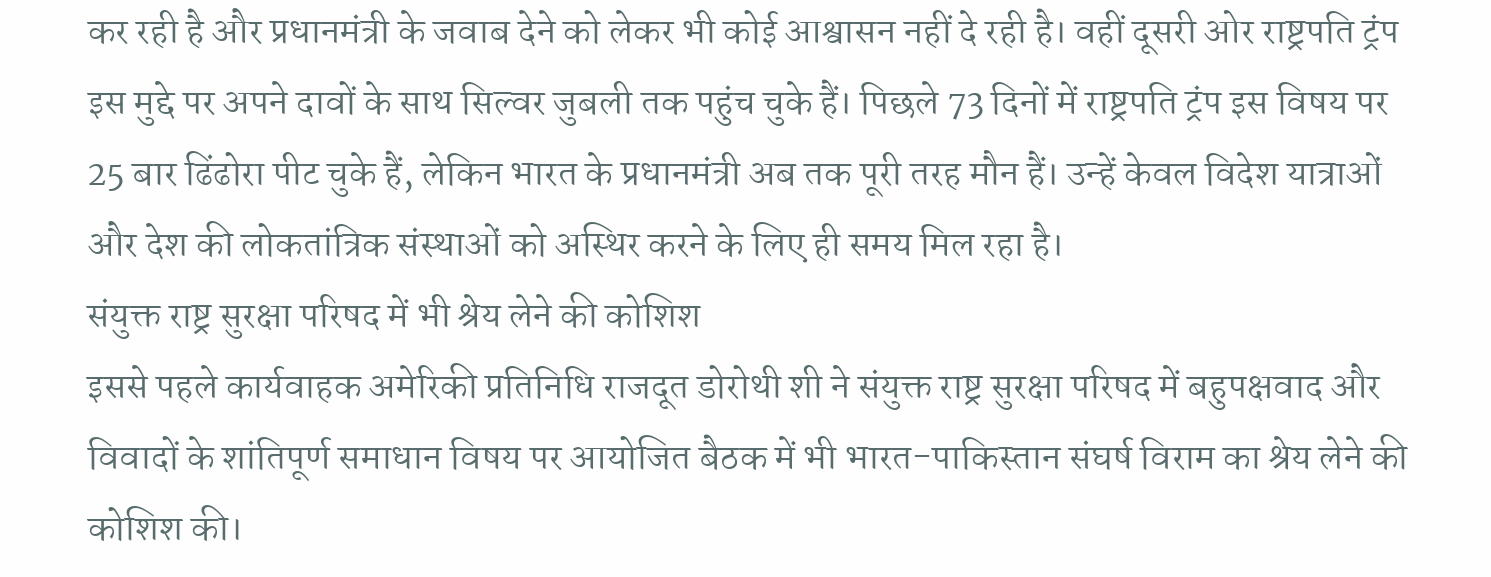कर रही है और प्रधानमंत्री के जवाब देने को लेकर भी कोई आश्वासन नहीं दे रही है। वहीं दूसरी ओर राष्ट्रपति ट्रंप इस मुद्दे पर अपने दावों के साथ सिल्वर जुबली तक पहुंच चुके हैं। पिछले 73 दिनों में राष्ट्रपति ट्रंप इस विषय पर 25 बार ढिंढोरा पीट चुके हैं, लेकिन भारत के प्रधानमंत्री अब तक पूरी तरह मौन हैं। उन्हें केवल विदेश यात्राओं और देश की लोकतांत्रिक संस्थाओं को अस्थिर करने के लिए ही समय मिल रहा है।
संयुक्त राष्ट्र सुरक्षा परिषद में भी श्रेय लेने की कोशिश
इससे पहले कार्यवाहक अमेरिकी प्रतिनिधि राजदूत डोरोथी शी ने संयुक्त राष्ट्र सुरक्षा परिषद में बहुपक्षवाद और विवादों के शांतिपूर्ण समाधान विषय पर आयोजित बैठक में भी भारत-पाकिस्तान संघर्ष विराम का श्रेय लेने की कोशिश की।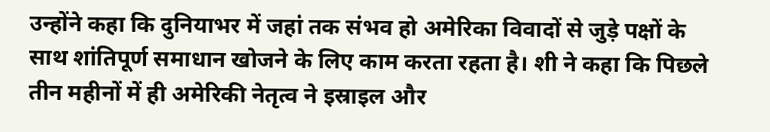उन्होंने कहा कि दुनियाभर में जहां तक संभव हो अमेरिका विवादों से जुड़े पक्षों के साथ शांतिपूर्ण समाधान खोजने के लिए काम करता रहता है। शी ने कहा कि पिछले तीन महीनों में ही अमेरिकी नेतृत्व ने इस्राइल और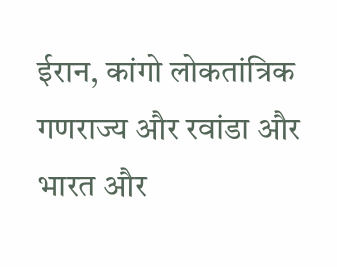ईरान, कांगो लोकतांत्रिक गणराज्य और रवांडा और भारत और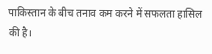पाकिस्तान के बीच तनाव कम करने में सफलता हासिल की है।